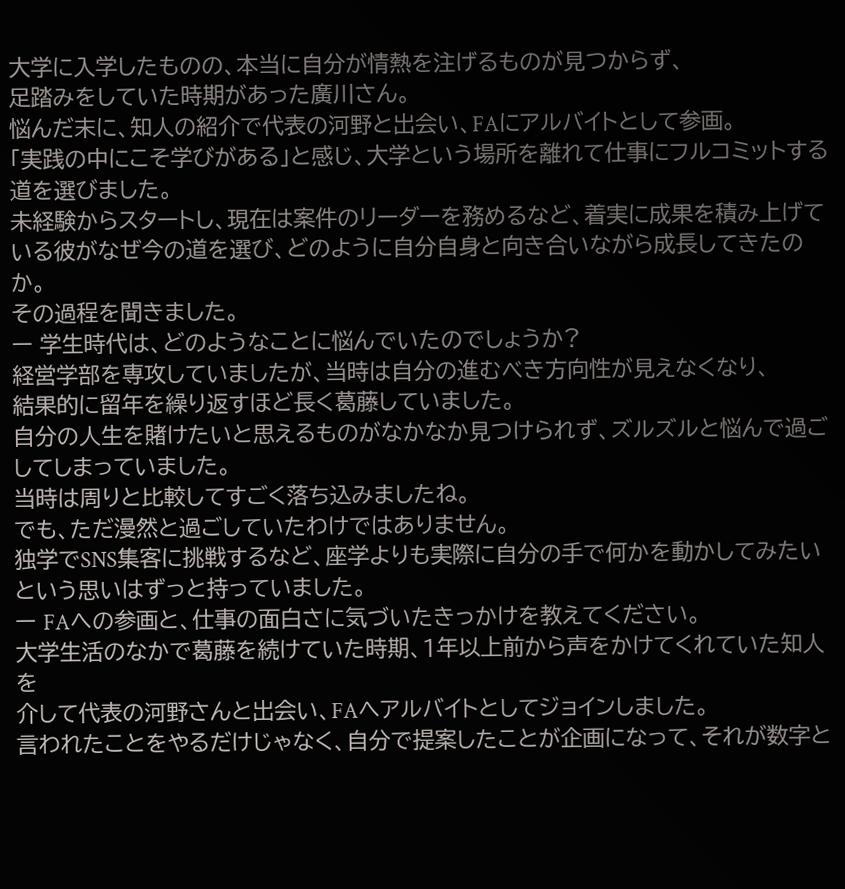大学に入学したものの、本当に自分が情熱を注げるものが見つからず、
足踏みをしていた時期があった廣川さん。
悩んだ末に、知人の紹介で代表の河野と出会い、FAにアルバイトとして参画。
「実践の中にこそ学びがある」と感じ、大学という場所を離れて仕事にフルコミットする道を選びました。
未経験からスタートし、現在は案件のリーダーを務めるなど、着実に成果を積み上げている彼がなぜ今の道を選び、どのように自分自身と向き合いながら成長してきたのか。
その過程を聞きました。
ー 学生時代は、どのようなことに悩んでいたのでしょうか?
経営学部を専攻していましたが、当時は自分の進むべき方向性が見えなくなり、
結果的に留年を繰り返すほど長く葛藤していました。
自分の人生を賭けたいと思えるものがなかなか見つけられず、ズルズルと悩んで過ごしてしまっていました。
当時は周りと比較してすごく落ち込みましたね。
でも、ただ漫然と過ごしていたわけではありません。
独学でSNS集客に挑戦するなど、座学よりも実際に自分の手で何かを動かしてみたいという思いはずっと持っていました。
ー FAへの参画と、仕事の面白さに気づいたきっかけを教えてください。
大学生活のなかで葛藤を続けていた時期、1年以上前から声をかけてくれていた知人を
介して代表の河野さんと出会い、FAへアルバイトとしてジョインしました。
言われたことをやるだけじゃなく、自分で提案したことが企画になって、それが数字と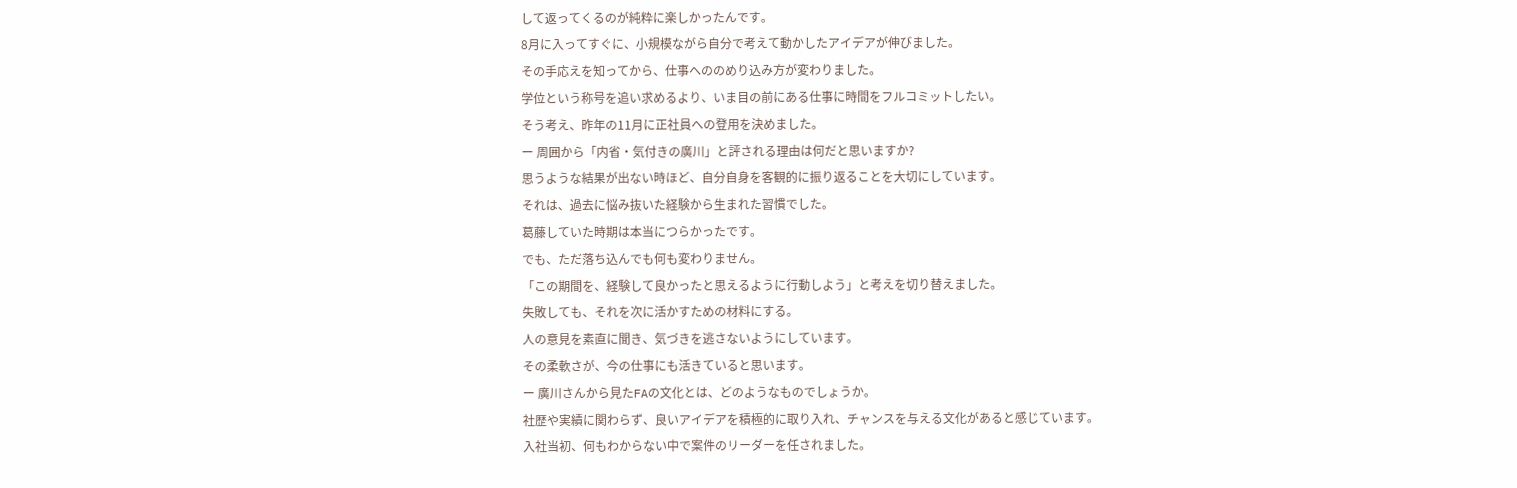して返ってくるのが純粋に楽しかったんです。
8月に入ってすぐに、小規模ながら自分で考えて動かしたアイデアが伸びました。
その手応えを知ってから、仕事へののめり込み方が変わりました。
学位という称号を追い求めるより、いま目の前にある仕事に時間をフルコミットしたい。
そう考え、昨年の11月に正社員への登用を決めました。
ー 周囲から「内省・気付きの廣川」と評される理由は何だと思いますか?
思うような結果が出ない時ほど、自分自身を客観的に振り返ることを大切にしています。
それは、過去に悩み抜いた経験から生まれた習慣でした。
葛藤していた時期は本当につらかったです。
でも、ただ落ち込んでも何も変わりません。
「この期間を、経験して良かったと思えるように行動しよう」と考えを切り替えました。
失敗しても、それを次に活かすための材料にする。
人の意見を素直に聞き、気づきを逃さないようにしています。
その柔軟さが、今の仕事にも活きていると思います。
ー 廣川さんから見たFAの文化とは、どのようなものでしょうか。
社歴や実績に関わらず、良いアイデアを積極的に取り入れ、チャンスを与える文化があると感じています。
入社当初、何もわからない中で案件のリーダーを任されました。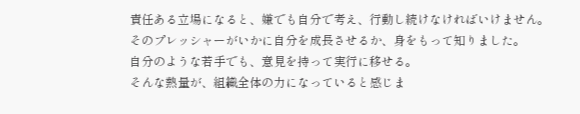責任ある立場になると、嫌でも自分で考え、行動し続けなければいけません。
そのプレッシャーがいかに自分を成長させるか、身をもって知りました。
自分のような若手でも、意見を持って実行に移せる。
そんな熱量が、組織全体の力になっていると感じま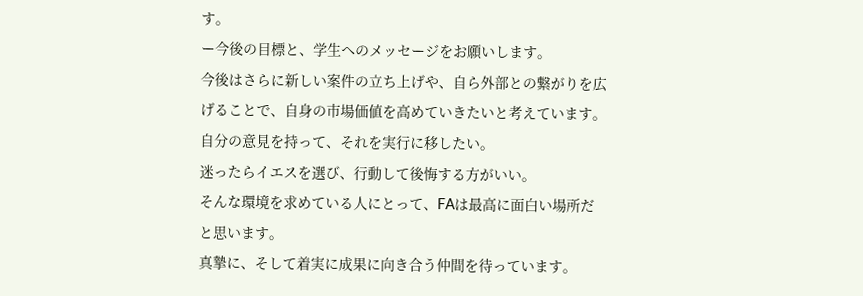す。
ー今後の目標と、学生へのメッセージをお願いします。
今後はさらに新しい案件の立ち上げや、自ら外部との繋がりを広げることで、自身の市場価値を高めていきたいと考えています。
自分の意見を持って、それを実行に移したい。
迷ったらイエスを選び、行動して後悔する方がいい。
そんな環境を求めている人にとって、FAは最高に面白い場所だと思います。
真摯に、そして着実に成果に向き合う仲間を待っています。